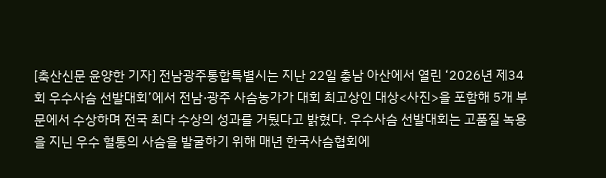[축산신문 윤양한 기자] 전남광주통합특별시는 지난 22일 충남 아산에서 열린 ‘2026년 제34회 우수사슴 선발대회’에서 전남·광주 사슴농가가 대회 최고상인 대상<사진>을 포함해 5개 부문에서 수상하며 전국 최다 수상의 성과를 거뒀다고 밝혔다. 우수사슴 선발대회는 고품질 녹용을 지닌 우수 혈통의 사슴을 발굴하기 위해 매년 한국사슴협회에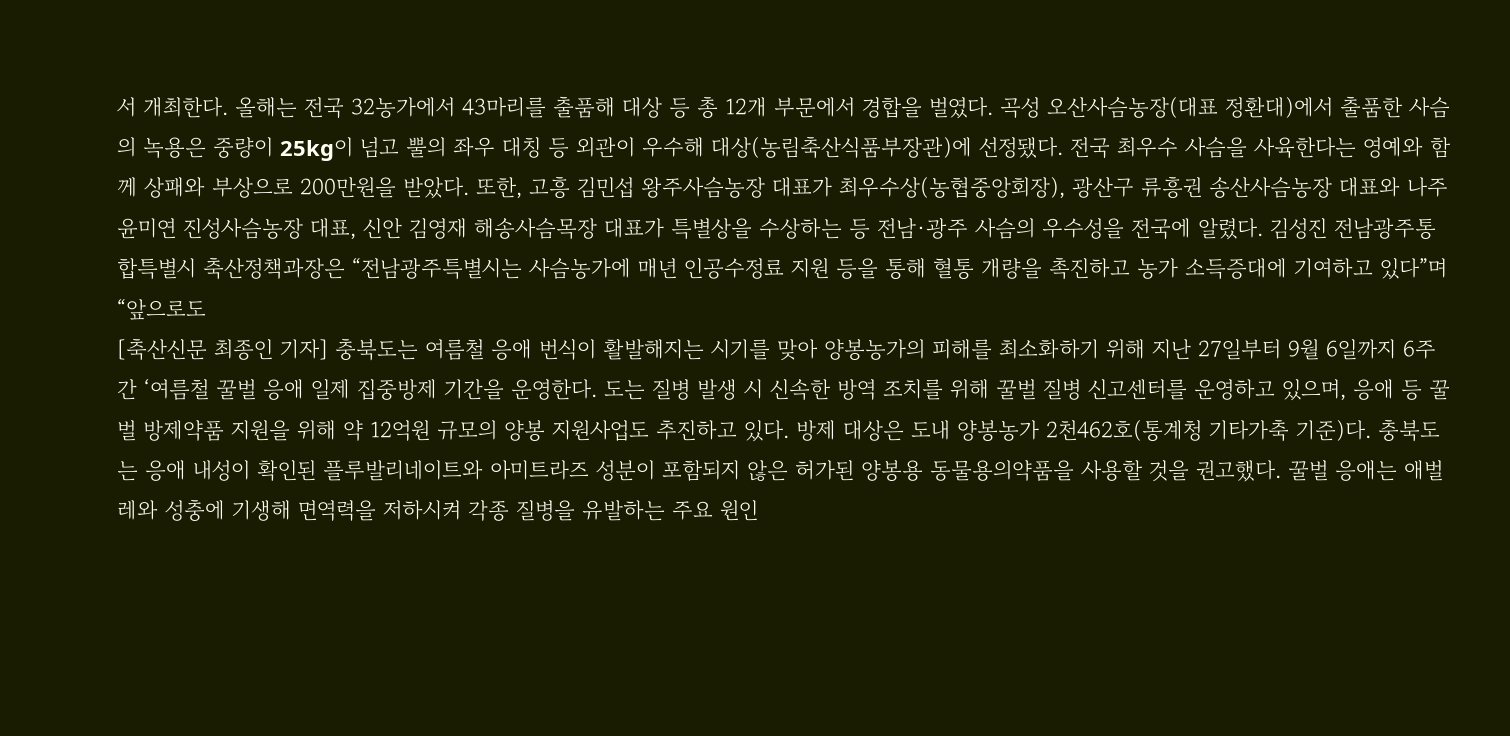서 개최한다. 올해는 전국 32농가에서 43마리를 출품해 대상 등 총 12개 부문에서 경합을 벌였다. 곡성 오산사슴농장(대표 정환대)에서 출품한 사슴의 녹용은 중량이 25kg이 넘고 뿔의 좌우 대칭 등 외관이 우수해 대상(농림축산식품부장관)에 선정됐다. 전국 최우수 사슴을 사육한다는 영예와 함께 상패와 부상으로 200만원을 받았다. 또한, 고흥 김민섭 왕주사슴농장 대표가 최우수상(농협중앙회장), 광산구 류흥권 송산사슴농장 대표와 나주 윤미연 진성사슴농장 대표, 신안 김영재 해송사슴목장 대표가 특별상을 수상하는 등 전남·광주 사슴의 우수성을 전국에 알렸다. 김성진 전남광주통합특별시 축산정책과장은 “전남광주특별시는 사슴농가에 매년 인공수정료 지원 등을 통해 혈통 개량을 촉진하고 농가 소득증대에 기여하고 있다”며 “앞으로도
[축산신문 최종인 기자] 충북도는 여름철 응애 번식이 활발해지는 시기를 맞아 양봉농가의 피해를 최소화하기 위해 지난 27일부터 9월 6일까지 6주간 ‘여름철 꿀벌 응애 일제 집중방제 기간을 운영한다. 도는 질병 발생 시 신속한 방역 조치를 위해 꿀벌 질병 신고센터를 운영하고 있으며, 응애 등 꿀벌 방제약품 지원을 위해 약 12억원 규모의 양봉 지원사업도 추진하고 있다. 방제 대상은 도내 양봉농가 2천462호(통계청 기타가축 기준)다. 충북도는 응애 내성이 확인된 플루발리네이트와 아미트라즈 성분이 포함되지 않은 허가된 양봉용 동물용의약품을 사용할 것을 권고했다. 꿀벌 응애는 애벌레와 성충에 기생해 면역력을 저하시켜 각종 질병을 유발하는 주요 원인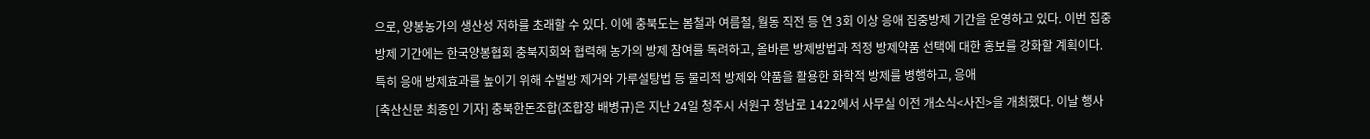으로, 양봉농가의 생산성 저하를 초래할 수 있다. 이에 충북도는 봄철과 여름철, 월동 직전 등 연 3회 이상 응애 집중방제 기간을 운영하고 있다. 이번 집중방제 기간에는 한국양봉협회 충북지회와 협력해 농가의 방제 참여를 독려하고, 올바른 방제방법과 적정 방제약품 선택에 대한 홍보를 강화할 계획이다. 특히 응애 방제효과를 높이기 위해 수벌방 제거와 가루설탕법 등 물리적 방제와 약품을 활용한 화학적 방제를 병행하고, 응애
[축산신문 최종인 기자] 충북한돈조합(조합장 배병규)은 지난 24일 청주시 서원구 청남로 1422에서 사무실 이전 개소식<사진>을 개최했다. 이날 행사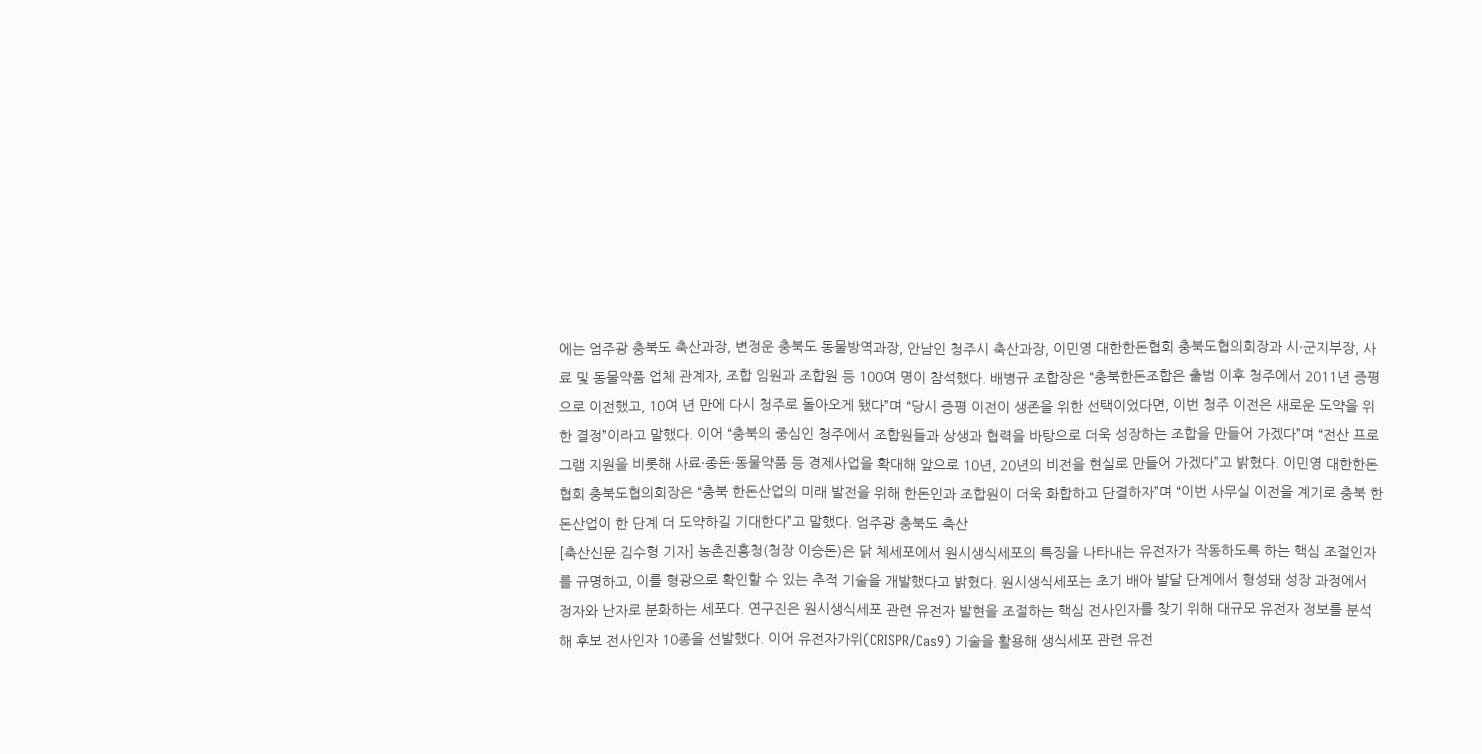에는 엄주광 충북도 축산과장, 변정운 충북도 동물방역과장, 안남인 청주시 축산과장, 이민영 대한한돈협회 충북도협의회장과 시·군지부장, 사료 및 동물약품 업체 관계자, 조합 임원과 조합원 등 100여 명이 참석했다. 배병규 조합장은 “충북한돈조합은 출범 이후 청주에서 2011년 증평으로 이전했고, 10여 년 만에 다시 청주로 돌아오게 됐다”며 “당시 증평 이전이 생존을 위한 선택이었다면, 이번 청주 이전은 새로운 도약을 위한 결정”이라고 말했다. 이어 “충북의 중심인 청주에서 조합원들과 상생과 협력을 바탕으로 더욱 성장하는 조합을 만들어 가겠다”며 “전산 프로그램 지원을 비롯해 사료·종돈·동물약품 등 경제사업을 확대해 앞으로 10년, 20년의 비전을 현실로 만들어 가겠다”고 밝혔다. 이민영 대한한돈협회 충북도협의회장은 “충북 한돈산업의 미래 발전을 위해 한돈인과 조합원이 더욱 화합하고 단결하자”며 “이번 사무실 이전을 계기로 충북 한돈산업이 한 단계 더 도약하길 기대한다”고 말했다. 엄주광 충북도 축산
[축산신문 김수형 기자] 농촌진흥청(청장 이승돈)은 닭 체세포에서 원시생식세포의 특징을 나타내는 유전자가 작동하도록 하는 핵심 조절인자를 규명하고, 이를 형광으로 확인할 수 있는 추적 기술을 개발했다고 밝혔다. 원시생식세포는 초기 배아 발달 단계에서 형성돼 성장 과정에서 정자와 난자로 분화하는 세포다. 연구진은 원시생식세포 관련 유전자 발현을 조절하는 핵심 전사인자를 찾기 위해 대규모 유전자 정보를 분석해 후보 전사인자 10종을 선발했다. 이어 유전자가위(CRISPR/Cas9) 기술을 활용해 생식세포 관련 유전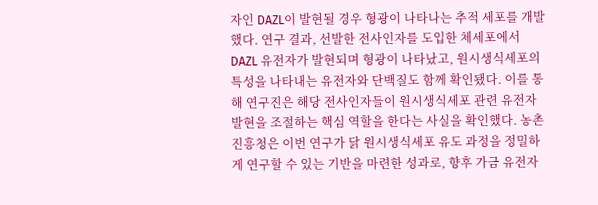자인 DAZL이 발현될 경우 형광이 나타나는 추적 세포를 개발했다. 연구 결과, 선발한 전사인자를 도입한 체세포에서 DAZL 유전자가 발현되며 형광이 나타났고, 원시생식세포의 특성을 나타내는 유전자와 단백질도 함께 확인됐다. 이를 통해 연구진은 해당 전사인자들이 원시생식세포 관련 유전자 발현을 조절하는 핵심 역할을 한다는 사실을 확인했다. 농촌진흥청은 이번 연구가 닭 원시생식세포 유도 과정을 정밀하게 연구할 수 있는 기반을 마련한 성과로, 향후 가금 유전자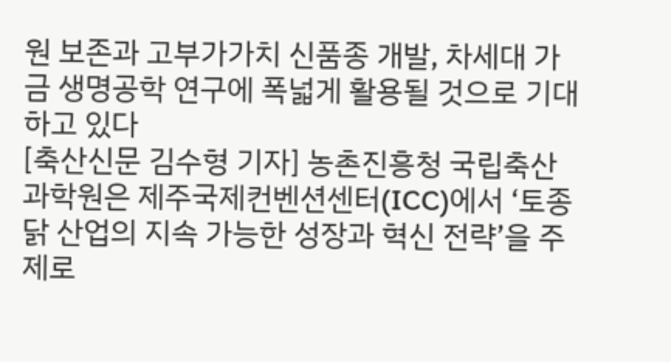원 보존과 고부가가치 신품종 개발, 차세대 가금 생명공학 연구에 폭넓게 활용될 것으로 기대하고 있다
[축산신문 김수형 기자] 농촌진흥청 국립축산과학원은 제주국제컨벤션센터(ICC)에서 ‘토종닭 산업의 지속 가능한 성장과 혁신 전략’을 주제로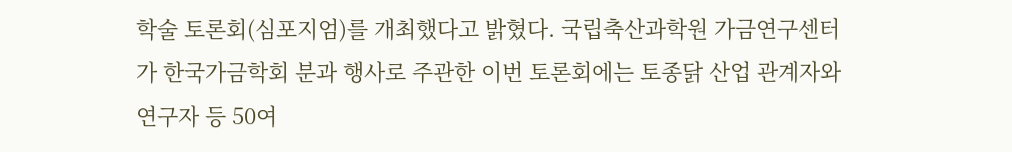학술 토론회(심포지엄)를 개최했다고 밝혔다. 국립축산과학원 가금연구센터가 한국가금학회 분과 행사로 주관한 이번 토론회에는 토종닭 산업 관계자와 연구자 등 50여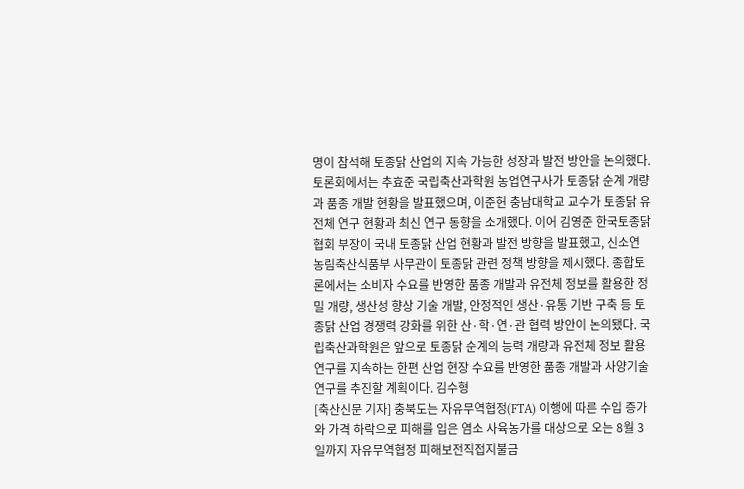명이 참석해 토종닭 산업의 지속 가능한 성장과 발전 방안을 논의했다. 토론회에서는 추효준 국립축산과학원 농업연구사가 토종닭 순계 개량과 품종 개발 현황을 발표했으며, 이준헌 충남대학교 교수가 토종닭 유전체 연구 현황과 최신 연구 동향을 소개했다. 이어 김영준 한국토종닭협회 부장이 국내 토종닭 산업 현황과 발전 방향을 발표했고, 신소연 농림축산식품부 사무관이 토종닭 관련 정책 방향을 제시했다. 종합토론에서는 소비자 수요를 반영한 품종 개발과 유전체 정보를 활용한 정밀 개량, 생산성 향상 기술 개발, 안정적인 생산·유통 기반 구축 등 토종닭 산업 경쟁력 강화를 위한 산·학·연·관 협력 방안이 논의됐다. 국립축산과학원은 앞으로 토종닭 순계의 능력 개량과 유전체 정보 활용 연구를 지속하는 한편 산업 현장 수요를 반영한 품종 개발과 사양기술 연구를 추진할 계획이다. 김수형
[축산신문 기자] 충북도는 자유무역협정(FTA) 이행에 따른 수입 증가와 가격 하락으로 피해를 입은 염소 사육농가를 대상으로 오는 8월 3일까지 자유무역협정 피해보전직접지불금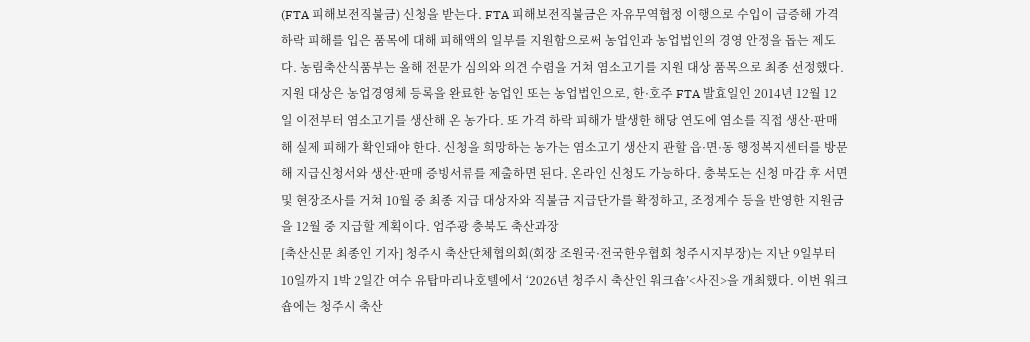(FTA 피해보전직불금) 신청을 받는다. FTA 피해보전직불금은 자유무역협정 이행으로 수입이 급증해 가격 하락 피해를 입은 품목에 대해 피해액의 일부를 지원함으로써 농업인과 농업법인의 경영 안정을 돕는 제도다. 농림축산식품부는 올해 전문가 심의와 의견 수렴을 거쳐 염소고기를 지원 대상 품목으로 최종 선정했다. 지원 대상은 농업경영체 등록을 완료한 농업인 또는 농업법인으로, 한·호주 FTA 발효일인 2014년 12월 12일 이전부터 염소고기를 생산해 온 농가다. 또 가격 하락 피해가 발생한 해당 연도에 염소를 직접 생산·판매해 실제 피해가 확인돼야 한다. 신청을 희망하는 농가는 염소고기 생산지 관할 읍·면·동 행정복지센터를 방문해 지급신청서와 생산·판매 증빙서류를 제출하면 된다. 온라인 신청도 가능하다. 충북도는 신청 마감 후 서면 및 현장조사를 거쳐 10월 중 최종 지급 대상자와 직불금 지급단가를 확정하고, 조정계수 등을 반영한 지원금을 12월 중 지급할 계획이다. 엄주광 충북도 축산과장
[축산신문 최종인 기자] 청주시 축산단체협의회(회장 조원국·전국한우협회 청주시지부장)는 지난 9일부터 10일까지 1박 2일간 여수 유탑마리나호텔에서 ‘2026년 청주시 축산인 워크숍’<사진>을 개최했다. 이번 워크숍에는 청주시 축산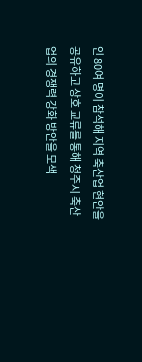인 80여 명이 참석해 지역 축산업 현안을 공유하고 상호 교류를 통해 청주시 축산업의 경쟁력 강화 방안을 모색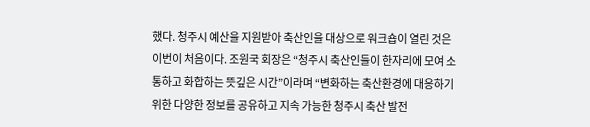했다. 청주시 예산을 지원받아 축산인을 대상으로 워크숍이 열린 것은 이번이 처음이다. 조원국 회장은 “청주시 축산인들이 한자리에 모여 소통하고 화합하는 뜻깊은 시간”이라며 “변화하는 축산환경에 대응하기 위한 다양한 정보를 공유하고 지속 가능한 청주시 축산 발전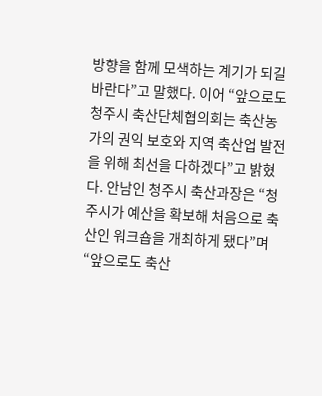방향을 함께 모색하는 계기가 되길 바란다”고 말했다. 이어 “앞으로도 청주시 축산단체협의회는 축산농가의 권익 보호와 지역 축산업 발전을 위해 최선을 다하겠다”고 밝혔다. 안남인 청주시 축산과장은 “청주시가 예산을 확보해 처음으로 축산인 워크숍을 개최하게 됐다”며 “앞으로도 축산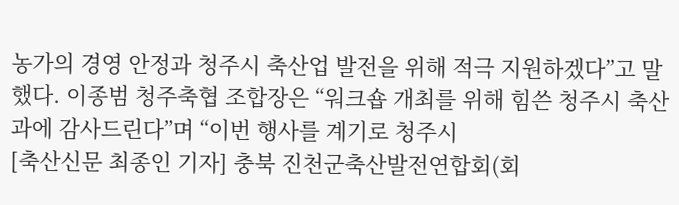농가의 경영 안정과 청주시 축산업 발전을 위해 적극 지원하겠다”고 말했다. 이종범 청주축협 조합장은 “워크숍 개최를 위해 힘쓴 청주시 축산과에 감사드린다”며 “이번 행사를 계기로 청주시
[축산신문 최종인 기자] 충북 진천군축산발전연합회(회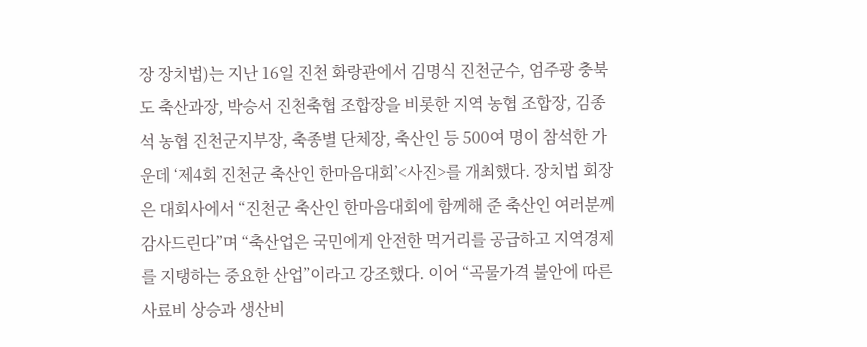장 장치법)는 지난 16일 진천 화랑관에서 김명식 진천군수, 엄주광 충북도 축산과장, 박승서 진천축협 조합장을 비롯한 지역 농협 조합장, 김종석 농협 진천군지부장, 축종별 단체장, 축산인 등 500여 명이 참석한 가운데 ‘제4회 진천군 축산인 한마음대회’<사진>를 개최했다. 장치법 회장은 대회사에서 “진천군 축산인 한마음대회에 함께해 준 축산인 여러분께 감사드린다”며 “축산업은 국민에게 안전한 먹거리를 공급하고 지역경제를 지탱하는 중요한 산업”이라고 강조했다. 이어 “곡물가격 불안에 따른 사료비 상승과 생산비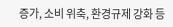증가, 소비 위축, 환경규제 강화 등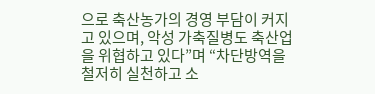으로 축산농가의 경영 부담이 커지고 있으며, 악성 가축질병도 축산업을 위협하고 있다”며 “차단방역을 철저히 실천하고 소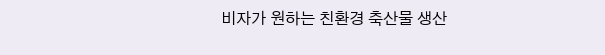비자가 원하는 친환경 축산물 생산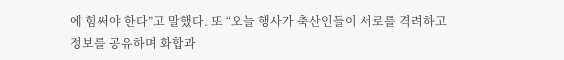에 힘써야 한다”고 말했다. 또 “오늘 행사가 축산인들이 서로를 격려하고 정보를 공유하며 화합과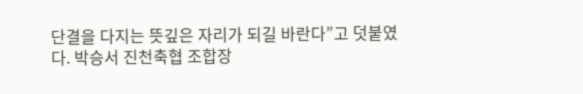단결을 다지는 뜻깊은 자리가 되길 바란다”고 덧붙였다. 박승서 진천축협 조합장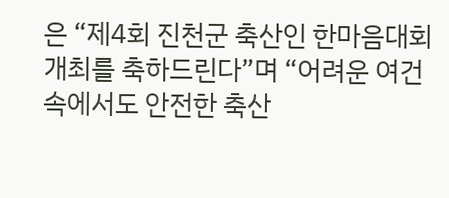은 “제4회 진천군 축산인 한마음대회 개최를 축하드린다”며 “어려운 여건 속에서도 안전한 축산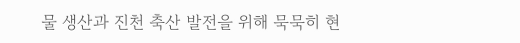물 생산과 진천 축산 발전을 위해 묵묵히 현